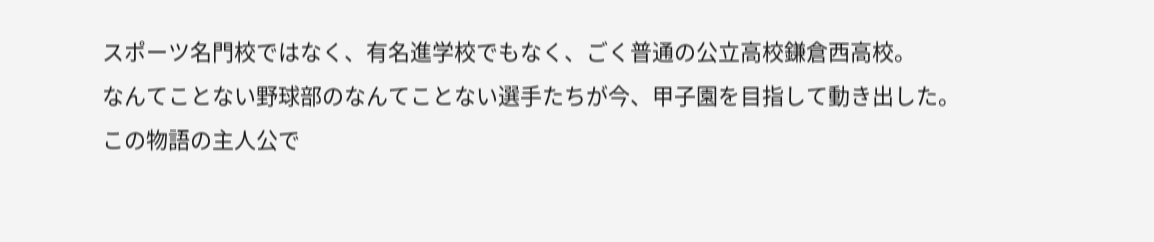スポーツ名門校ではなく、有名進学校でもなく、ごく普通の公立高校鎌倉西高校。
なんてことない野球部のなんてことない選手たちが今、甲子園を目指して動き出した。
この物語の主人公で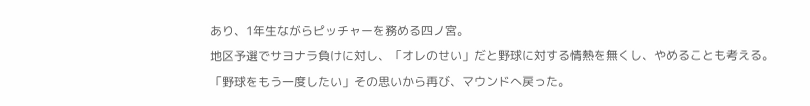あり、1年生ながらピッチャーを務める四ノ宮。
地区予選でサヨナラ負けに対し、「オレのせい」だと野球に対する情熱を無くし、やめることも考える。
「野球をもう一度したい」その思いから再び、マウンドへ戻った。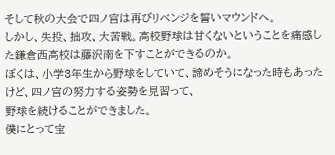そして秋の大会で四ノ宮は再びリベンジを誓いマウンドへ。
しかし、失投、拙攻、大苦戦。高校野球は甘くないということを痛感した鎌倉西高校は藤沢南を下すことができるのか。
ぼくは、小学3年生から野球をしていて、諦めそうになった時もあったけど、四ノ宮の努力する姿勢を見習って、
野球を続けることができました。
僕にとって宝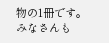物の1冊です。
みなさんも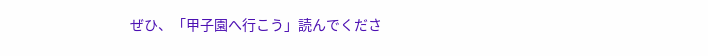ぜひ、「甲子園へ行こう」読んでくださ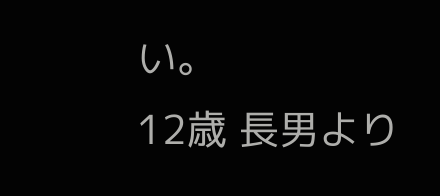い。
12歳 長男より